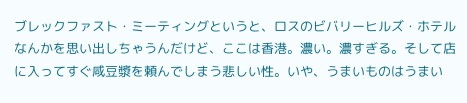ブレックファスト・ミーティングというと、ロスのビバリーヒルズ・ホテルなんかを思い出しちゃうんだけど、ここは香港。濃い。濃すぎる。そして店に入ってすぐ咸豆漿を頼んでしまう悲しい性。いや、うまいものはうまい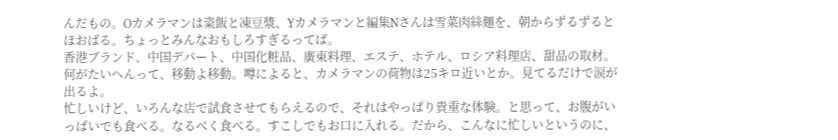んだもの。Oカメラマンは粢飯と凍豆漿、Yカメラマンと編集Nさんは雪菜肉絲麺を、朝からずるずるとほおばる。ちょっとみんなおもしろすぎるってば。
香港ブランド、中国デパート、中国化粧品、廣東料理、エステ、ホテル、ロシア料理店、甜品の取材。何がたいへんって、移動よ移動。噂によると、カメラマンの荷物は25キロ近いとか。見てるだけで涙が出るよ。
忙しいけど、いろんな店で試食させてもらえるので、それはやっぱり貴重な体験。と思って、お腹がいっぱいでも食べる。なるべく食べる。すこしでもお口に入れる。だから、こんなに忙しいというのに、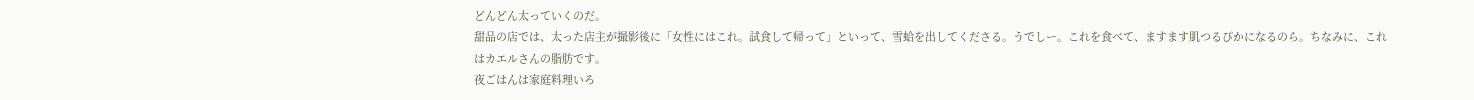どんどん太っていくのだ。
甜品の店では、太った店主が撮影後に「女性にはこれ。試食して帰って」といって、雪蛤を出してくださる。うでしー。これを食べて、ますます肌つるぴかになるのら。ちなみに、これはカエルさんの脂肪です。
夜ごはんは家庭料理いろ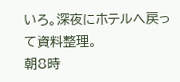いろ。深夜にホテルへ戻って資料整理。
朝8時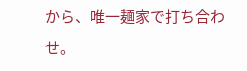から、唯一麺家で打ち合わせ。